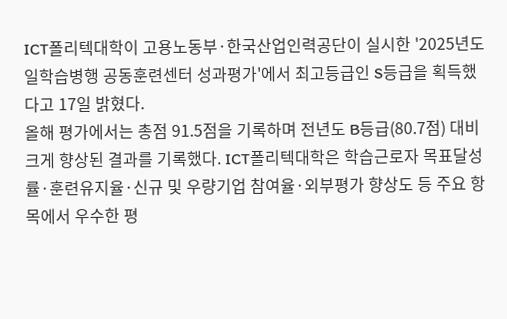ICT폴리텍대학이 고용노동부·한국산업인력공단이 실시한 '2025년도 일학습병행 공동훈련센터 성과평가'에서 최고등급인 S등급을 획득했다고 17일 밝혔다.
올해 평가에서는 총점 91.5점을 기록하며 전년도 B등급(80.7점) 대비 크게 향상된 결과를 기록했다. ICT폴리텍대학은 학습근로자 목표달성률·훈련유지율·신규 및 우량기업 참여율·외부평가 향상도 등 주요 항목에서 우수한 평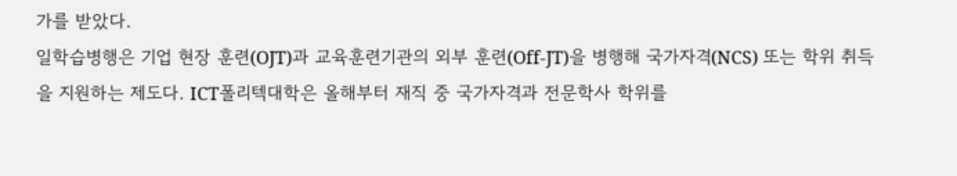가를 받았다.
일학습병행은 기업 현장 훈련(OJT)과 교육훈련기관의 외부 훈련(Off-JT)을 병행해 국가자격(NCS) 또는 학위 취득을 지원하는 제도다. ICT폴리텍대학은 올해부터 재직 중 국가자격과 전문학사 학위를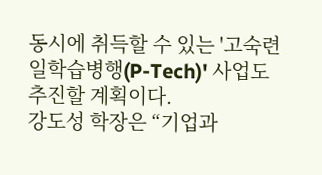동시에 취득할 수 있는 '고숙련 일학습병행(P-Tech)' 사업도 추진할 계획이다.
강도성 학장은 “기업과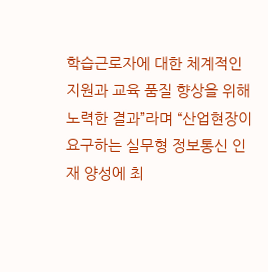학습근로자에 대한 체계적인 지원과 교육 품질 향상을 위해 노력한 결과”라며 “산업현장이 요구하는 실무형 정보통신 인재 양성에 최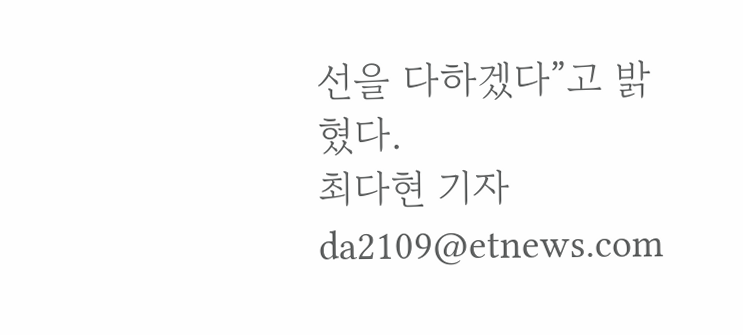선을 다하겠다”고 밝혔다.
최다현 기자 da2109@etnews.com